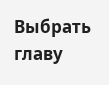Выбрать главу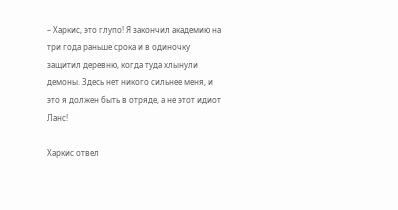– Харкис, это глупо! Я закончил академию на три года раньше срока и в одиночку защитил деревню, когда туда хлынули демоны. Здесь нет никого сильнее меня, и это я должен быть в отряде, а не этот идиот Ланс!

Харкис отвел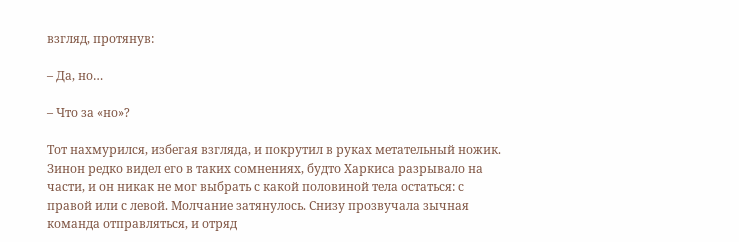взгляд, протянув:

– Да, но…

– Что за «но»?

Тот нахмурился, избегая взгляда, и покрутил в руках метательный ножик. Зинон редко видел его в таких сомнениях, будто Харкиса разрывало на части, и он никак не мог выбрать с какой половиной тела остаться: с правой или с левой. Молчание затянулось. Снизу прозвучала зычная команда отправляться, и отряд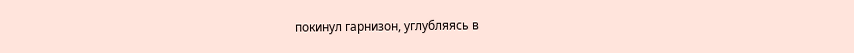покинул гарнизон, углубляясь в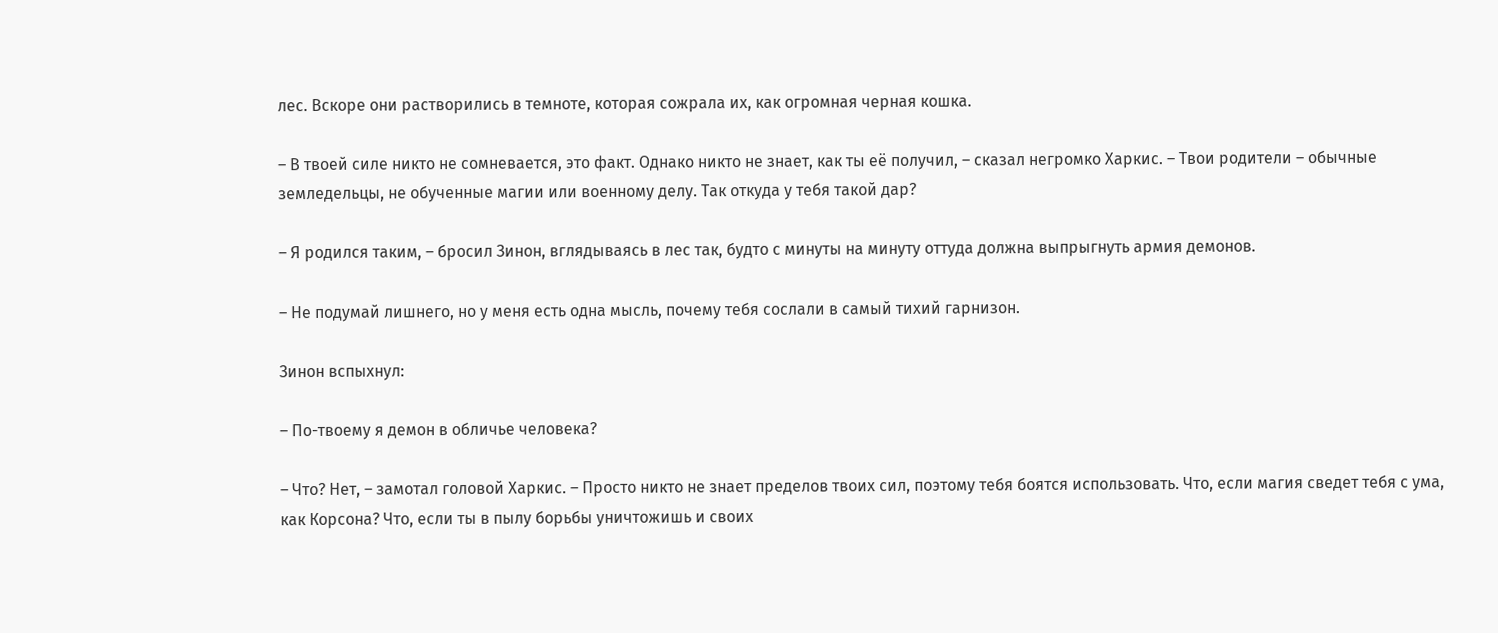лес. Вскоре они растворились в темноте, которая сожрала их, как огромная черная кошка.

– В твоей силе никто не сомневается, это факт. Однако никто не знает, как ты её получил, – сказал негромко Харкис. – Твои родители – обычные земледельцы, не обученные магии или военному делу. Так откуда у тебя такой дар?

– Я родился таким, – бросил Зинон, вглядываясь в лес так, будто с минуты на минуту оттуда должна выпрыгнуть армия демонов.

– Не подумай лишнего, но у меня есть одна мысль, почему тебя сослали в самый тихий гарнизон.

Зинон вспыхнул:

– По-твоему я демон в обличье человека?

– Что? Нет, – замотал головой Харкис. – Просто никто не знает пределов твоих сил, поэтому тебя боятся использовать. Что, если магия сведет тебя с ума, как Корсона? Что, если ты в пылу борьбы уничтожишь и своих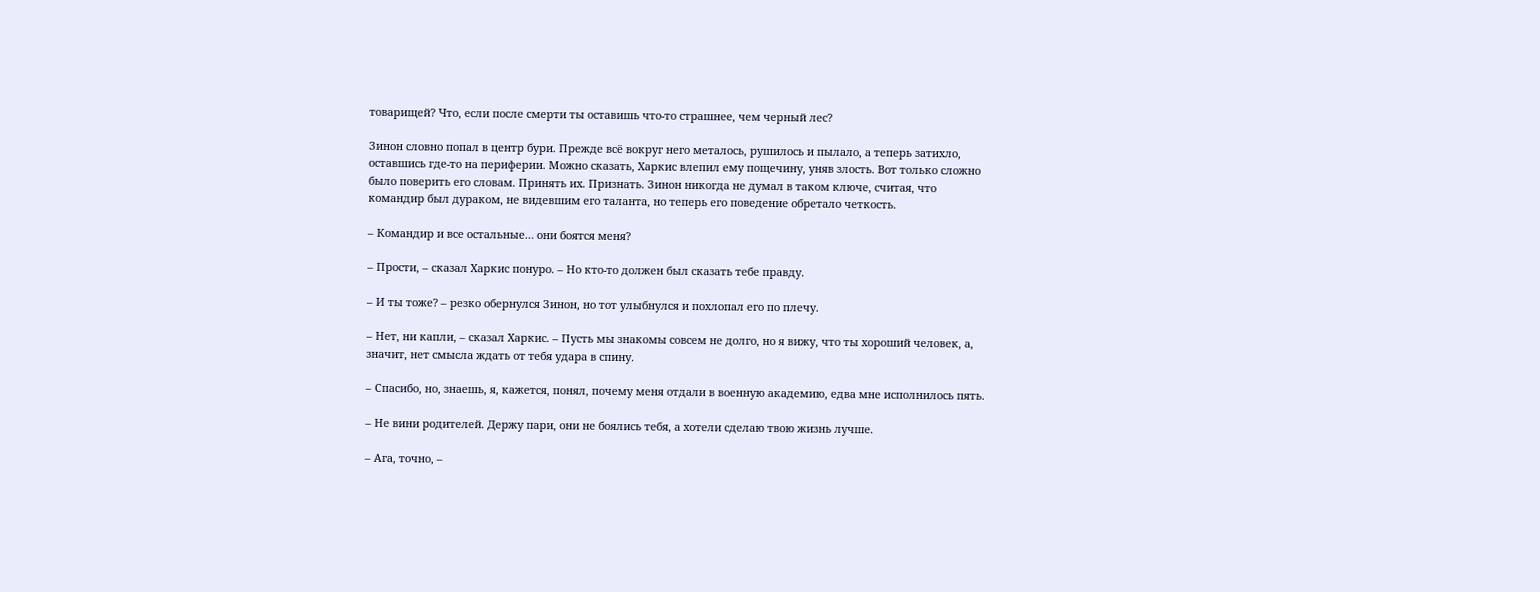товарищей? Что, если после смерти ты оставишь что-то страшнее, чем черный лес?

Зинон словно попал в центр бури. Прежде всё вокруг него металось, рушилось и пылало, а теперь затихло, оставшись где-то на периферии. Можно сказать, Харкис влепил ему пощечину, уняв злость. Вот только сложно было поверить его словам. Принять их. Признать. Зинон никогда не думал в таком ключе, считая, что командир был дураком, не видевшим его таланта, но теперь его поведение обретало четкость.

– Командир и все остальные… они боятся меня?

– Прости, – сказал Харкис понуро. – Но кто-то должен был сказать тебе правду.

– И ты тоже? – резко обернулся Зинон, но тот улыбнулся и похлопал его по плечу.

– Нет, ни капли, – сказал Харкис. – Пусть мы знакомы совсем не долго, но я вижу, что ты хороший человек, а, значит, нет смысла ждать от тебя удара в спину.

– Спасибо, но, знаешь, я, кажется, понял, почему меня отдали в военную академию, едва мне исполнилось пять.

– Не вини родителей. Держу пари, они не боялись тебя, а хотели сделаю твою жизнь лучше.

– Ага, точно, –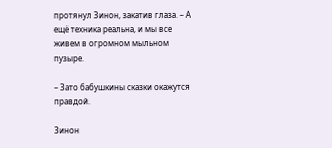протянул Зинон, закатив глаза. – А ещё техника реальна, и мы все живем в огромном мыльном пузыре.

– Зато бабушкины сказки окажутся правдой.

Зинон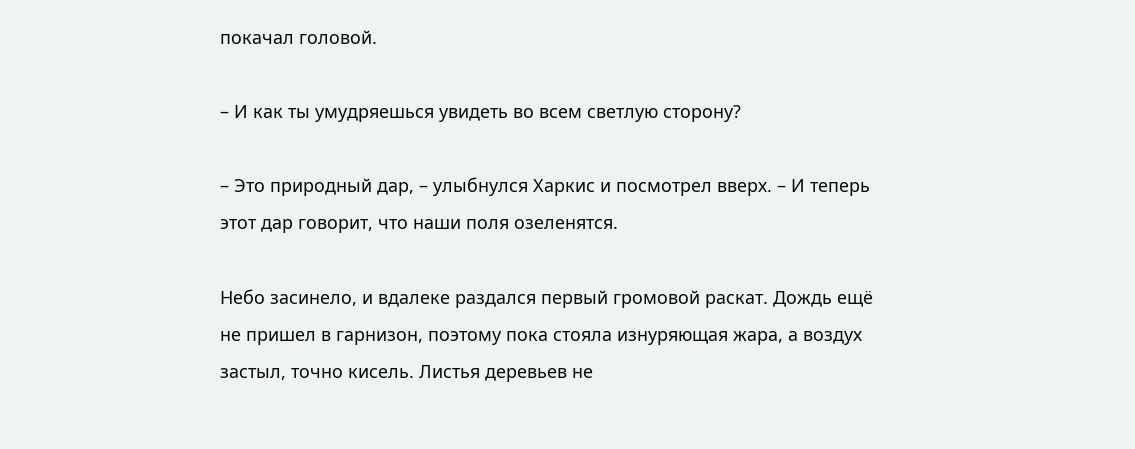покачал головой.

– И как ты умудряешься увидеть во всем светлую сторону?

– Это природный дар, – улыбнулся Харкис и посмотрел вверх. – И теперь этот дар говорит, что наши поля озеленятся.

Небо засинело, и вдалеке раздался первый громовой раскат. Дождь ещё не пришел в гарнизон, поэтому пока стояла изнуряющая жара, а воздух застыл, точно кисель. Листья деревьев не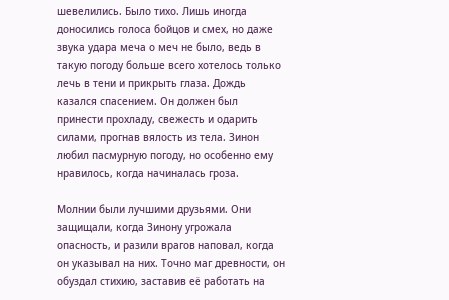шевелились. Было тихо. Лишь иногда доносились голоса бойцов и смех, но даже звука удара меча о меч не было, ведь в такую погоду больше всего хотелось только лечь в тени и прикрыть глаза. Дождь казался спасением. Он должен был принести прохладу, свежесть и одарить силами, прогнав вялость из тела. Зинон любил пасмурную погоду, но особенно ему нравилось, когда начиналась гроза.

Молнии были лучшими друзьями. Они защищали, когда Зинону угрожала опасность, и разили врагов наповал, когда он указывал на них. Точно маг древности, он обуздал стихию, заставив её работать на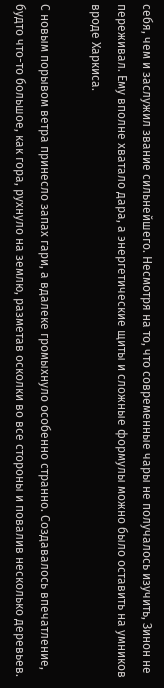себя, чем и заслужил звание сильнейшего. Несмотря на то, что современные чары не получалось изучить, Зинон не переживал. Ему вполне хватало дара, а энергетические щиты и сложные формулы можно было оставить на умников вроде Харкиса.

С новым порывом ветра принесло запах гари, а вдалеке громыхнуло особенно странно. Создавалось впечатление, будто что-то большое, как гора, рухнуло на землю, разметав осколки во все стороны и повалив несколько деревьев.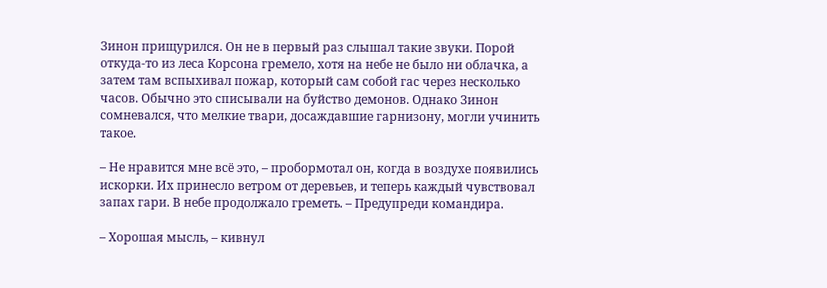Зинон прищурился. Он не в первый раз слышал такие звуки. Порой откуда-то из леса Корсона гремело, хотя на небе не было ни облачка, а затем там вспыхивал пожар, который сам собой гас через несколько часов. Обычно это списывали на буйство демонов. Однако Зинон сомневался, что мелкие твари, досаждавшие гарнизону, могли учинить такое.

– Не нравится мне всё это, – пробормотал он, когда в воздухе появились искорки. Их принесло ветром от деревьев, и теперь каждый чувствовал запах гари. В небе продолжало греметь. – Предупреди командира.

– Хорошая мысль, – кивнул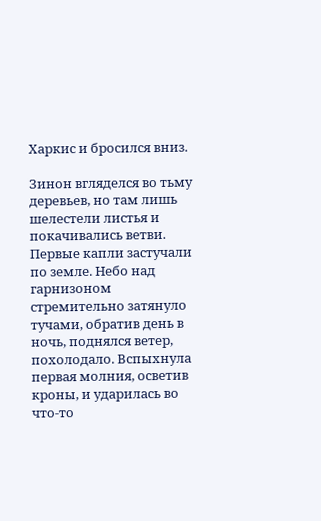Харкис и бросился вниз.

Зинон вгляделся во тьму деревьев, но там лишь шелестели листья и покачивались ветви. Первые капли застучали по земле. Небо над гарнизоном стремительно затянуло тучами, обратив день в ночь, поднялся ветер, похолодало. Вспыхнула первая молния, осветив кроны, и ударилась во что-то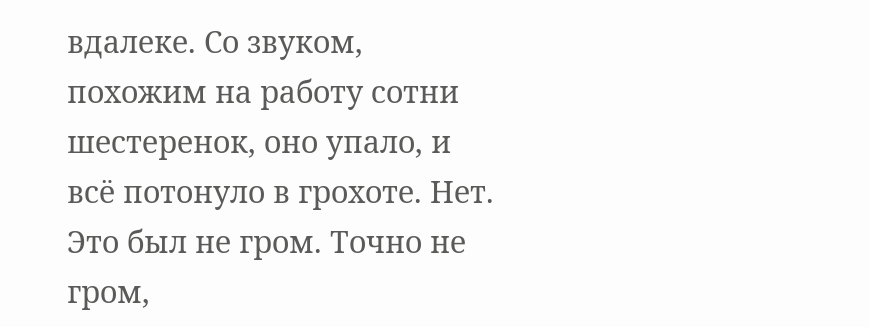вдалеке. Со звуком, похожим на работу сотни шестеренок, оно упало, и всё потонуло в грохоте. Нет. Это был не гром. Точно не гром,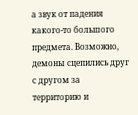а звук от падения какого-то большого предмета. Возможно, демоны сцепились друг с другом за территорию и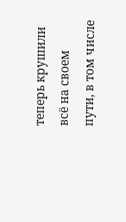теперь крушили всё на своем пути, в том числе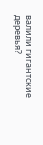валили гигантские деревья?